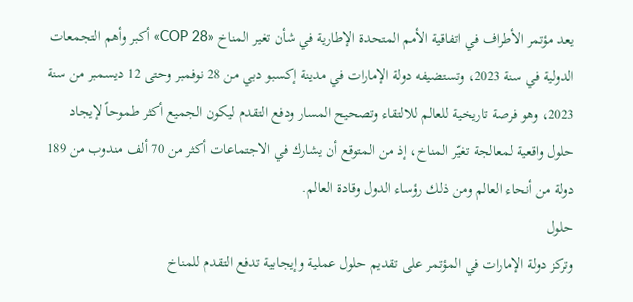يعد مؤتمر الأطراف في اتفاقية الأمم المتحدة الإطارية في شأن تغير المناخ «COP 28» أكبر وأهم التجمعات الدولية في سنة 2023، وتستضيفه دولة الإمارات في مدينة إكسبو دبي من 28 نوفمبر وحتى 12 ديسمبر من سنة 2023، وهو فرصة تاريخية للعالم للالتقاء وتصحيح المسار ودفع التقدم ليكون الجميع أكثر طموحاً لإيجاد حلول واقعية لمعالجة تغيّر المناخ، إذ من المتوقع أن يشارك في الاجتماعات أكثر من 70 ألف مندوب من 189 دولة من أنحاء العالم ومن ذلك رؤساء الدول وقادة العالم.
حلول
وتركز دولة الإمارات في المؤتمر على تقديم حلول عملية وإيجابية تدفع التقدم للمناخ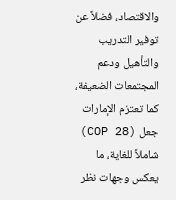والاقتصاد، فضلاً عن توفير التدريب والتأهيل ودعم المجتمعات الضعيفة، كما تعتزم الإمارات جعل (COP 28) شاملاً للغاية، ما يعكس وجهات نظر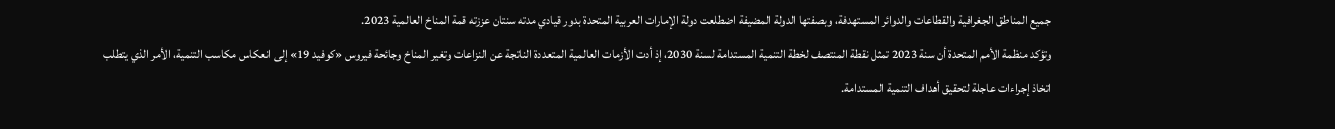جميع المناطق الجغرافية والقطاعات والدوائر المستهدفة، وبصفتها الدولة المضيفة اضطلعت دولة الإمارات العربية المتحدة بدور قيادي مدته سنتان عززته قمة المناخ العالمية 2023.
وتؤكد منظمة الأمم المتحدة أن سنة 2023 تمثل نقطة المنتصف لخطة التنمية المستدامة لسنة 2030، إذ أدت الأزمات العالمية المتعددة الناتجة عن النزاعات وتغير المناخ وجائحة فيروس «كوفيد 19» إلى انعكاس مكاسب التنمية، الأمر الذي يتطلب اتخاذ إجراءات عاجلة لتحقيق أهداف التنمية المستدامة.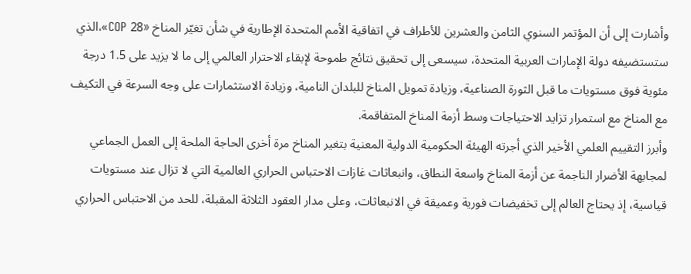وأشارت إلى أن المؤتمر السنوي الثامن والعشرين للأطراف في اتفاقية الأمم المتحدة الإطارية في شأن تغيّر المناخ «COP 28»،الذي ستستضيفه دولة الإمارات العربية المتحدة، سيسعى إلى تحقيق نتائج طموحة لإبقاء الاحترار العالمي إلى ما لا يزيد على 1.5 درجة مئوية فوق مستويات ما قبل الثورة الصناعية، وزيادة تمويل المناخ للبلدان النامية، وزيادة الاستثمارات على وجه السرعة في التكيف مع المناخ مع استمرار تزايد الاحتياجات وسط أزمة المناخ المتفاقمة.
وأبرز التقييم العلمي الأخير الذي أجرته الهيئة الحكومية الدولية المعنية بتغير المناخ مرة أخرى الحاجة الملحة إلى العمل الجماعي لمجابهة الأضرار الناجمة عن أزمة المناخ واسعة النطاق، وانبعاثات غازات الاحتباس الحراري العالمية التي لا تزال عند مستويات قياسية، إذ يحتاج العالم إلى تخفيضات فورية وعميقة في الانبعاثات، وعلى مدار العقود الثلاثة المقبلة، للحد من الاحتباس الحراري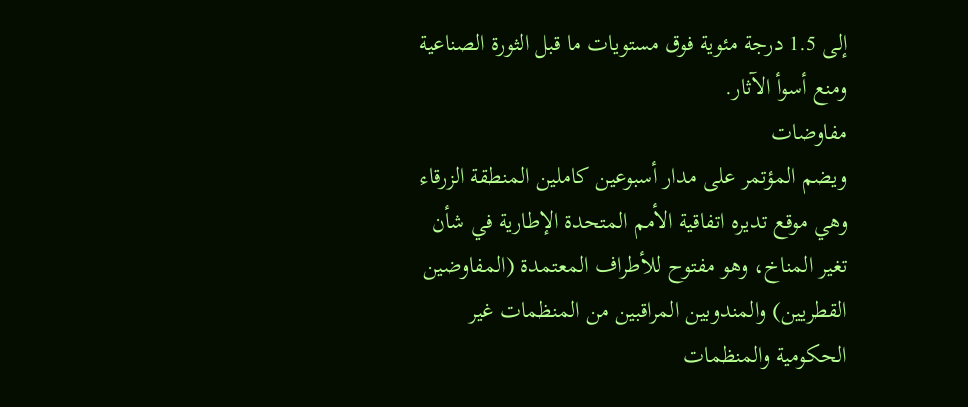إلى 1.5 درجة مئوية فوق مستويات ما قبل الثورة الصناعية ومنع أسوأ الآثار.
مفاوضات
ويضم المؤتمر على مدار أسبوعين كاملين المنطقة الزرقاء وهي موقع تديره اتفاقية الأمم المتحدة الإطارية في شأن تغير المناخ، وهو مفتوح للأطراف المعتمدة (المفاوضين القطريين) والمندوبين المراقبين من المنظمات غير الحكومية والمنظمات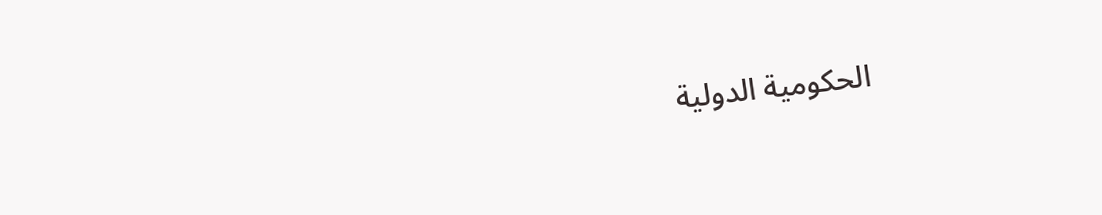الحكومية الدولية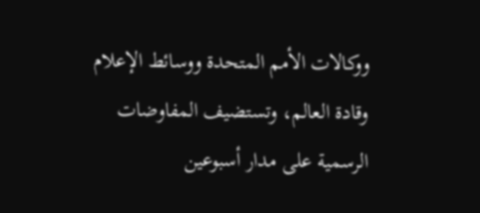ووكالات الأمم المتحدة ووسائط الإعلام وقادة العالم، وتستضيف المفاوضات الرسمية على مدار أسبوعين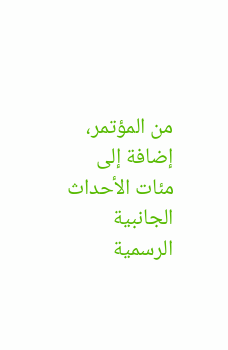من المؤتمر، إضافة إلى مئات الأحداث الجانبية الرسمية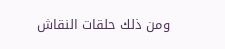ومن ذلك حلقات النقاش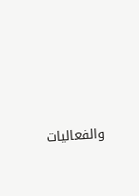والفعاليات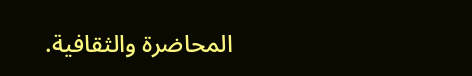المحاضرة والثقافية.